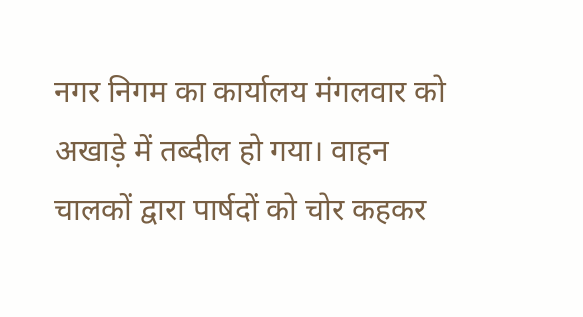नगर निगम का कार्यालय मंगलवार को अखाड़े में तब्दील हो गया। वाहन चालकों द्वारा पार्षदों को चोर कहकर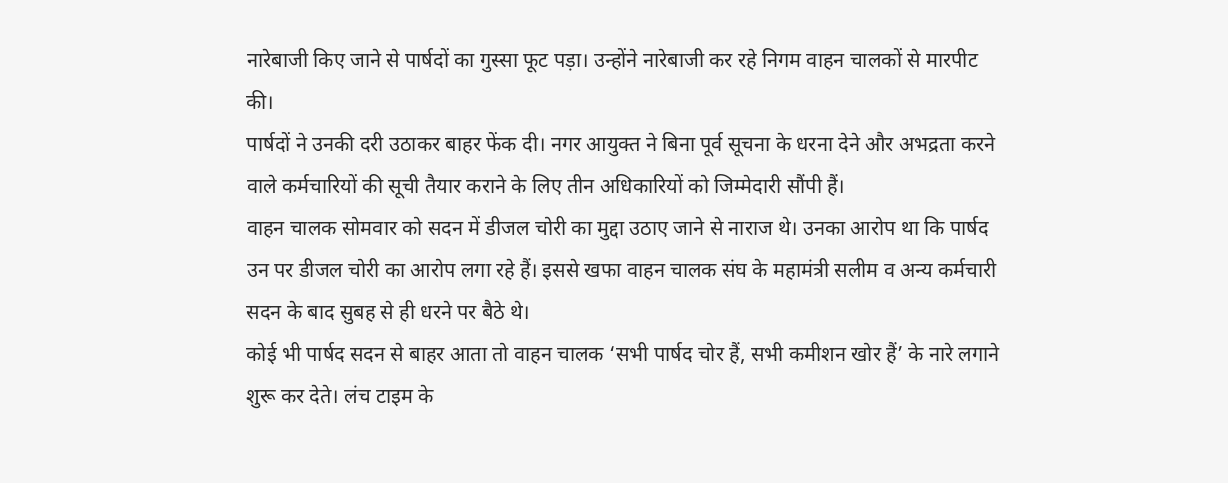नारेबाजी किए जाने से पार्षदों का गुस्सा फूट पड़ा। उन्होंने नारेबाजी कर रहे निगम वाहन चालकों से मारपीट की।
पार्षदों ने उनकी दरी उठाकर बाहर फेंक दी। नगर आयुक्त ने बिना पूर्व सूचना के धरना देने और अभद्रता करने वाले कर्मचारियों की सूची तैयार कराने के लिए तीन अधिकारियों को जिम्मेदारी सौंपी हैं।
वाहन चालक सोमवार को सदन में डीजल चोरी का मुद्दा उठाए जाने से नाराज थे। उनका आरोप था कि पार्षद उन पर डीजल चोरी का आरोप लगा रहे हैं। इससे खफा वाहन चालक संघ के महामंत्री सलीम व अन्य कर्मचारी सदन के बाद सुबह से ही धरने पर बैठे थे।
कोई भी पार्षद सदन से बाहर आता तो वाहन चालक ‘सभी पार्षद चोर हैं, सभी कमीशन खोर हैं’ के नारे लगाने शुरू कर देते। लंच टाइम के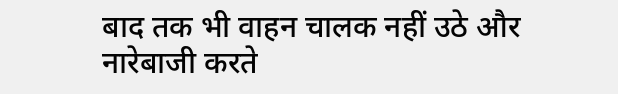बाद तक भी वाहन चालक नहीं उठे और नारेबाजी करते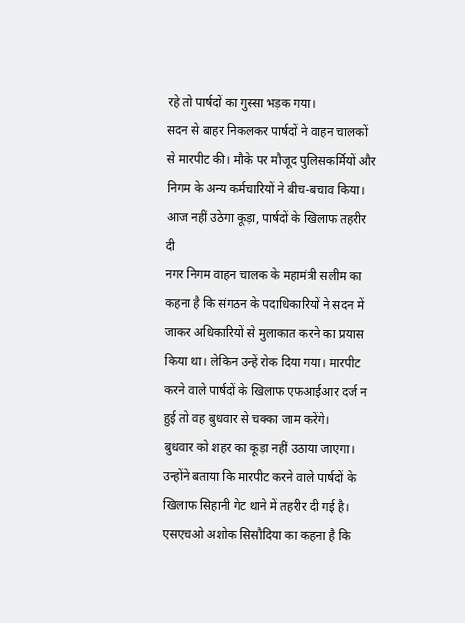रहे तो पार्षदों का गुस्सा भड़क गया।
सदन से बाहर निकलकर पार्षदों ने वाहन चालकों से मारपीट की। मौके पर मौजूद पुलिसकर्मियों और निगम के अन्य कर्मचारियों ने बीच-बचाव किया।
आज नहीं उठेगा कूड़ा, पार्षदों के खिलाफ तहरीर दी
नगर निगम वाहन चालक के महामंत्री सलीम का कहना है कि संगठन के पदाधिकारियों ने सदन में जाकर अधिकारियों से मुलाकात करने का प्रयास किया था। लेकिन उन्हें रोक दिया गया। मारपीट करने वाले पार्षदों के खिलाफ एफआईआर दर्ज न हुई तो वह बुधवार से चक्का जाम करेंगे।
बुधवार को शहर का कूड़ा नहीं उठाया जाएगा। उन्होंने बताया कि मारपीट करने वाले पार्षदों के खिलाफ सिहानी गेट थाने में तहरीर दी गई है। एसएचओ अशोक सिसौदिया का कहना है कि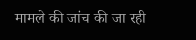मामले की जांच की जा रही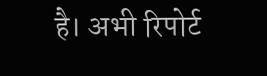है। अभी रिपोर्ट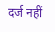दर्ज नहीं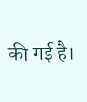की गई है।